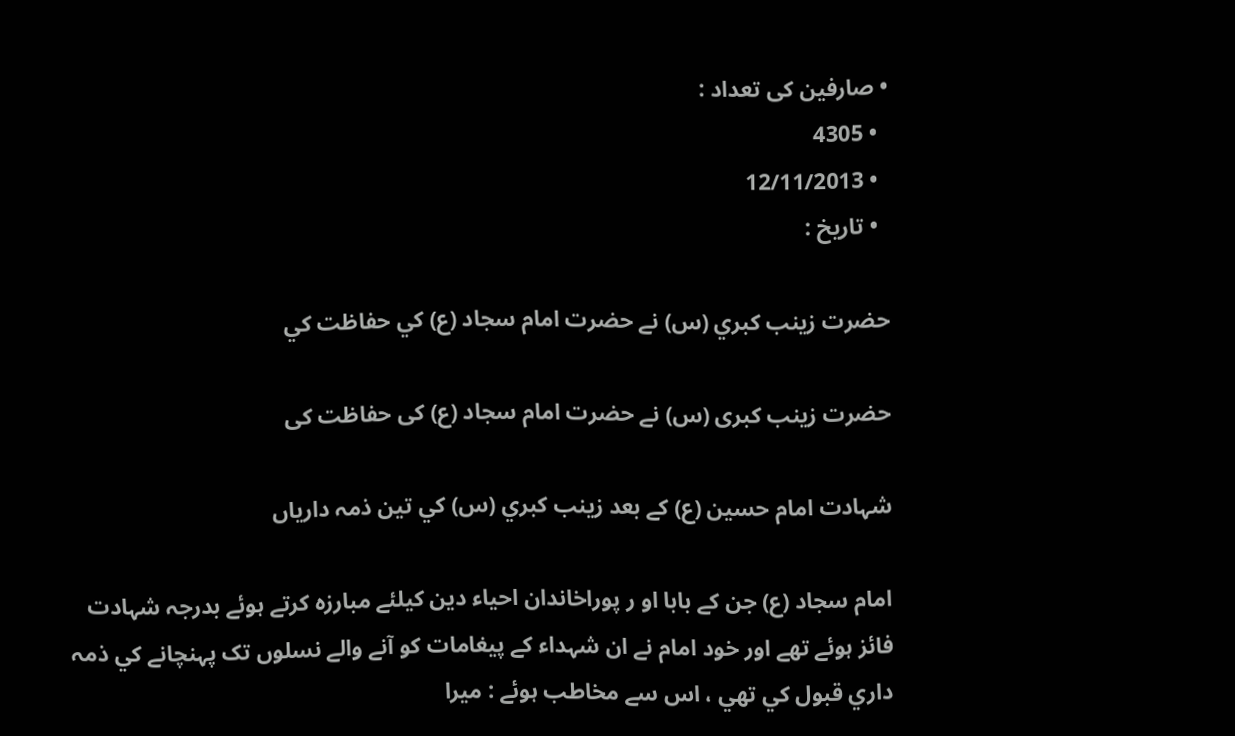• صارفین کی تعداد :
  • 4305
  • 12/11/2013
  • تاريخ :

حضرت زينب کبري (س) نے حضرت امام سجاد (ع) کي حفاظت کي

حضرت زینب کبری (س) نے حضرت امام سجاد (ع) کی حفاظت کی

شہادت امام حسين (ع) کے بعد زينب کبري (س) کي تين ذمہ دارياں

امام سجاد (ع) جن کے بابا او ر پوراخاندان احياء دين کيلئے مبارزہ کرتے ہوئے بدرجہ شہادت فائز ہوئے تھے اور خود امام نے ان شہداء کے پيغامات کو آنے والے نسلوں تک پہنچانے کي ذمہ داري قبول کي تھي ، اس سے مخاطب ہوئے : ميرا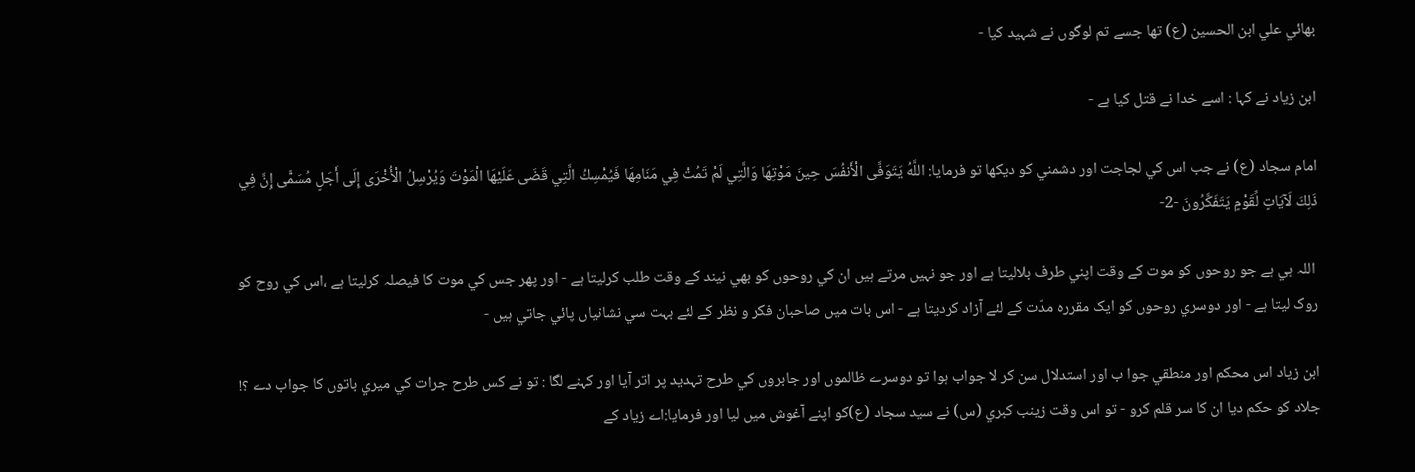بھائي علي ابن الحسين (ع) تھا جسے تم لوگوں نے شہيد کيا -

ابن زياد نے کہا : اسے خدا نے قتل کيا ہے -

امام سجاد (ع) نے جب اس کي لجاجت اور دشمني کو ديکھا تو فرمايا: اللَّهُ يَتَوَفَّى الْأَنفُسَ حِينَ مَوْتِهَا وَالَّتِي لَمْ تَمُتْ فِي مَنَامِهَا فَيُمْسِكُ الَّتِي قَضَى عَلَيْهَا الْمَوْتَ وَيُرْسِلُ الْأُخْرَى إِلَى أَجَلٍ مُسَمًّى إِنَّ فِي ذَلِكَ لَآيَاتٍ لِّقَوْمٍ يَتَفَكَّرُونَ -2-

 اللہ ہي ہے جو روحوں کو موت کے وقت اپني طرف بلاليتا ہے اور جو نہيں مرتے ہيں ان کي روحوں کو بھي نيند کے وقت طلب کرليتا ہے - اور پھر جس کي موت کا فيصلہ کرليتا ہے ،اس کي روح کو روک ليتا ہے - اور دوسري روحوں کو ايک مقررہ مدّت کے لئے آزاد کرديتا ہے - اس بات ميں صاحبان فکر و نظر کے لئے بہت سي نشانياں پائي جاتي ہيں -

ابن زياد اس محکم اور منطقي جوا ب اور استدلال سن کر لا جواب ہوا تو دوسرے ظالموں اور جابروں کي طرح تہديد پر اتر آيا اور کہنے لگا : تو نے کس طرح جرات کي ميري باتوں کا جواب دے ؟! جلاد کو حکم ديا ان کا سر قلم کرو - تو اس وقت زينب کبري (س) نے سيد سجاد (ع)کو اپنے آغوش ميں ليا اور فرمايا:اے زياد کے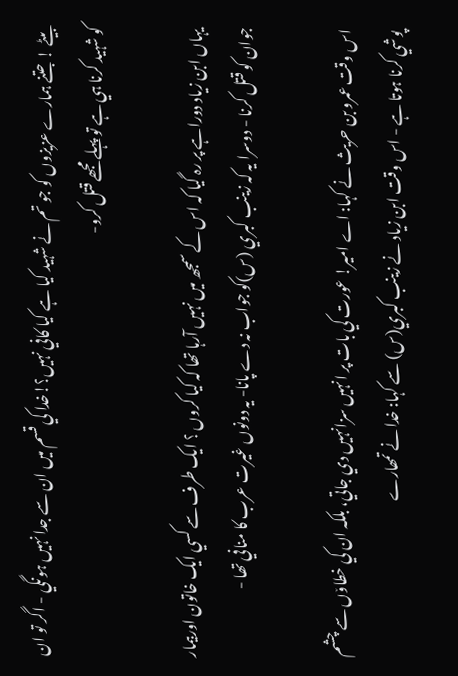بيٹے ! جتنے ہمارے عزيزوں کو جو تم نے شہيد کيا ہے کيا کافي نہيں؟!خدا کي قسم ميں ان سے جدا نہيں ہونگي - اگر تو ان کو شہيد کرنا ہي ہے تو پہلے مجھے قتل کرو-

يہاں ابن زياد دوراہے پر رہ گيا کہ اس کے سمجھ ميں نہيں آرہا تھا کہ کيا کروں ؟ ايک طرف سے کسي ايک خاتون اوربيمار جوان کو قتل کرنا - دوسرا يہ کہ زينب کبري (س)کو جواب نہ دے پانا- يہ دونوں غيرت عرب کا منافي تھا -

اس وقت عمرو بن حريث نے کہا: اے امير! عورت کي بات پر انہيں سزانہيں دي جاتي، بلکہ ان کي خطاۆں سے چشم پوشي کرنا ہوتا ہے - اس وقت ابن زياد نے زينب کبري(س) سے کہا: خدا نے تمھارے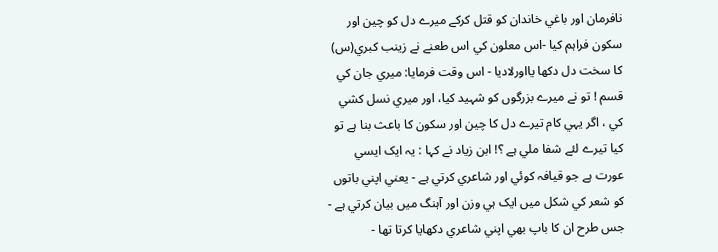نافرمان اور باغي خاندان کو قتل کرکے ميرے دل کو چين اور سکون فراہم کيا -اس معلون کي اس طعنے نے زينب کبري(س) کا سخت دل دکھا يااورلاديا - اس وقت فرمايا: ميري جان کي قسم ! تو نے ميرے بزرگوں کو شہيد کيا، اور ميري نسل کشي کي ، اگر يہي کام تيرے دل کا چين اور سکون کا باعث بنا ہے تو کيا تيرے لئے شفا ملي ہے ؟! ابن زياد نے کہا : يہ ايک ايسي عورت ہے جو قيافہ کوئي اور شاعري کرتي ہے - يعني اپني باتوں کو شعر کي شکل ميں ايک ہي وزن اور آہنگ ميں بيان کرتي ہے - جس طرح ان کا باپ بھي اپني شاعري دکھايا کرتا تھا -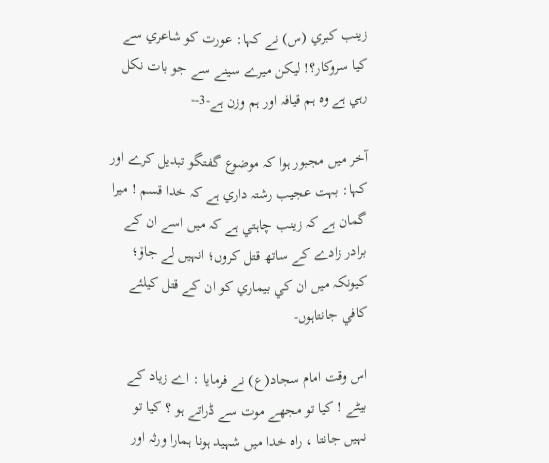زينب کبري (س) نے کہا: عورت کو شاعري سے کيا سروکار؟! ليکن ميرے سينے سے جو بات نکل رہي ہے وہ ہم قيافہ اور ہم وزن ہے-3--

آخر ميں مجبور ہوا کہ موضوع گفتگو تبديل کرے اور کہا: بہت عجيب رشتہ داري ہے کہ خدا قسم ! ميرا گمان ہے کہ زينب چاہتي ہے کہ ميں اسے ان کے برادر زادے کے ساتھ قتل کروں؛ انہيں لے جاۆ؛ کيونکہ ميں ان کي بيماري کو ان کے قتل کيلئے کافي جانتاہوں-

اس وقت امام سجاد(ع) نے فرمايا : اے زياد کے بيٹے ! کيا تو مجھے موت سے ڈراتے ہو ؟ کيا تو نہيں جانتا ، راہ خدا ميں شہيد ہونا ہمارا ورثہ اور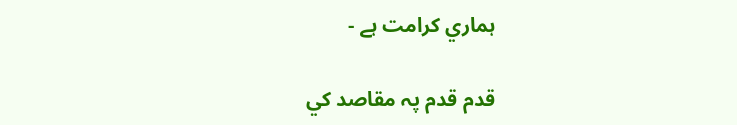ہماري کرامت ہے -

قدم قدم پہ مقاصد کي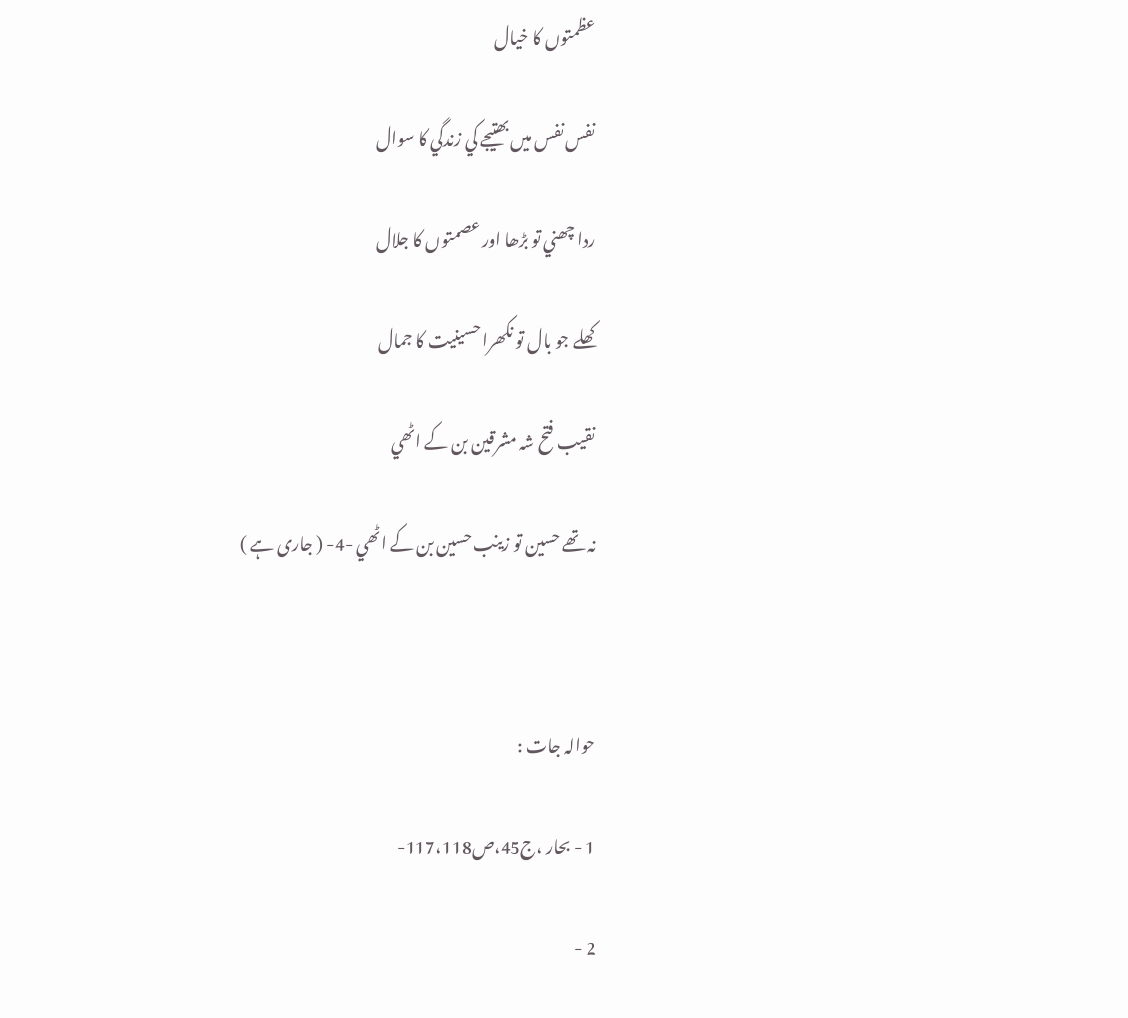عظمتوں کا خيال

نفس نفس ميں بھتيجے کي زندگي کا سوال

ردا چھني تو بڑھا اور عصمتوں کا جلال

کھلے جو بال تو نکھرا حسينيت کا جمال

نقيب فتح شہ مشرقين بن کے اٹھي

نہ تھے حسين تو زينب حسين بن کے اٹھي -4- ( جاری ہے )



حوالہ جات :

1 - بحار ،ج45،ص117،118-

2 -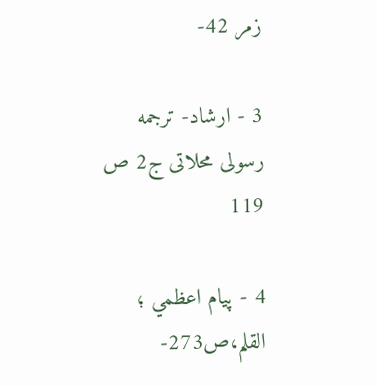زمر 42-

3 - ارشاد- ترجمه رسولى محلاتى ج2 ص 119

4 - پيام اعظمي ؛ القلم،ص273-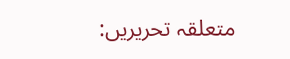متعلقہ تحریریں‌: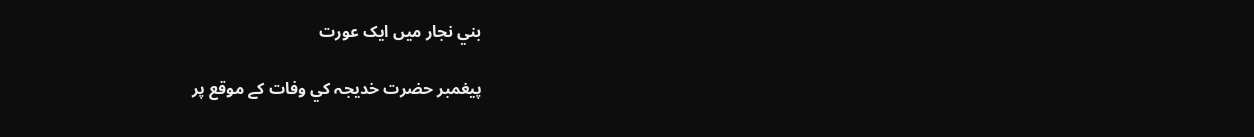بني نجار ميں ايک عورت

پيغمبر حضرت خديجہ کي وفات کے موقع پر